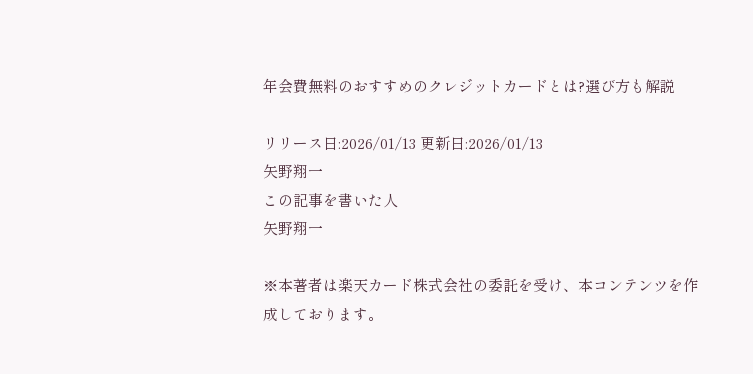年会費無料のおすすめのクレジットカードとは?選び方も解説

リリース日:2026/01/13 更新日:2026/01/13
矢野翔一
この記事を書いた人
矢野翔一

※本著者は楽天カード株式会社の委託を受け、本コンテンツを作成しております。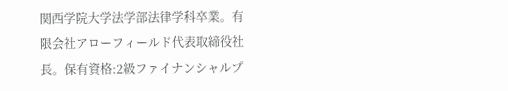関西学院大学法学部法律学科卒業。有限会社アローフィールド代表取締役社長。保有資格:2級ファイナンシャルプ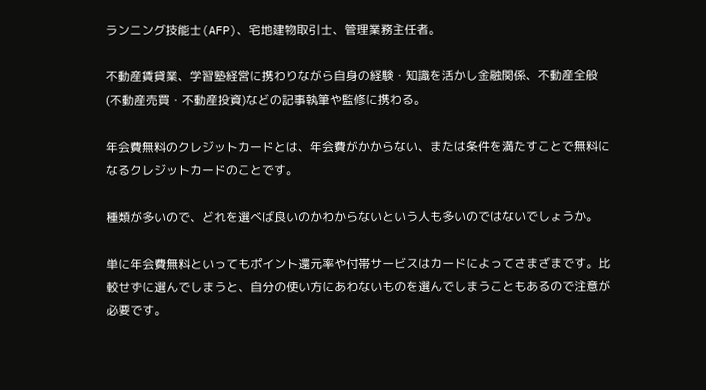ランニング技能士(AFP)、宅地建物取引士、管理業務主任者。

不動産賃貸業、学習塾経営に携わりながら自身の経験・知識を活かし金融関係、不動産全般(不動産売買・不動産投資)などの記事執筆や監修に携わる。

年会費無料のクレジットカードとは、年会費がかからない、または条件を満たすことで無料になるクレジットカードのことです。

種類が多いので、どれを選べば良いのかわからないという人も多いのではないでしょうか。

単に年会費無料といってもポイント還元率や付帯サービスはカードによってさまざまです。比較せずに選んでしまうと、自分の使い方にあわないものを選んでしまうこともあるので注意が必要です。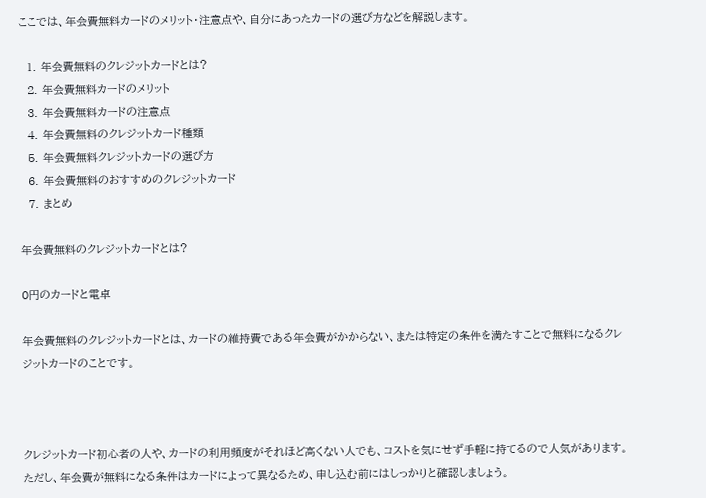ここでは、年会費無料カードのメリット・注意点や、自分にあったカードの選び方などを解説します。

  1. 年会費無料のクレジットカードとは?
  2. 年会費無料カードのメリット
  3. 年会費無料カードの注意点
  4. 年会費無料のクレジットカード種類
  5. 年会費無料クレジットカードの選び方
  6. 年会費無料のおすすめのクレジットカード
  7. まとめ

年会費無料のクレジットカードとは?

0円のカードと電卓

年会費無料のクレジットカードとは、カードの維持費である年会費がかからない、または特定の条件を満たすことで無料になるクレジットカードのことです。



クレジットカード初心者の人や、カードの利用頻度がそれほど高くない人でも、コストを気にせず手軽に持てるので人気があります。ただし、年会費が無料になる条件はカードによって異なるため、申し込む前にはしっかりと確認しましょう。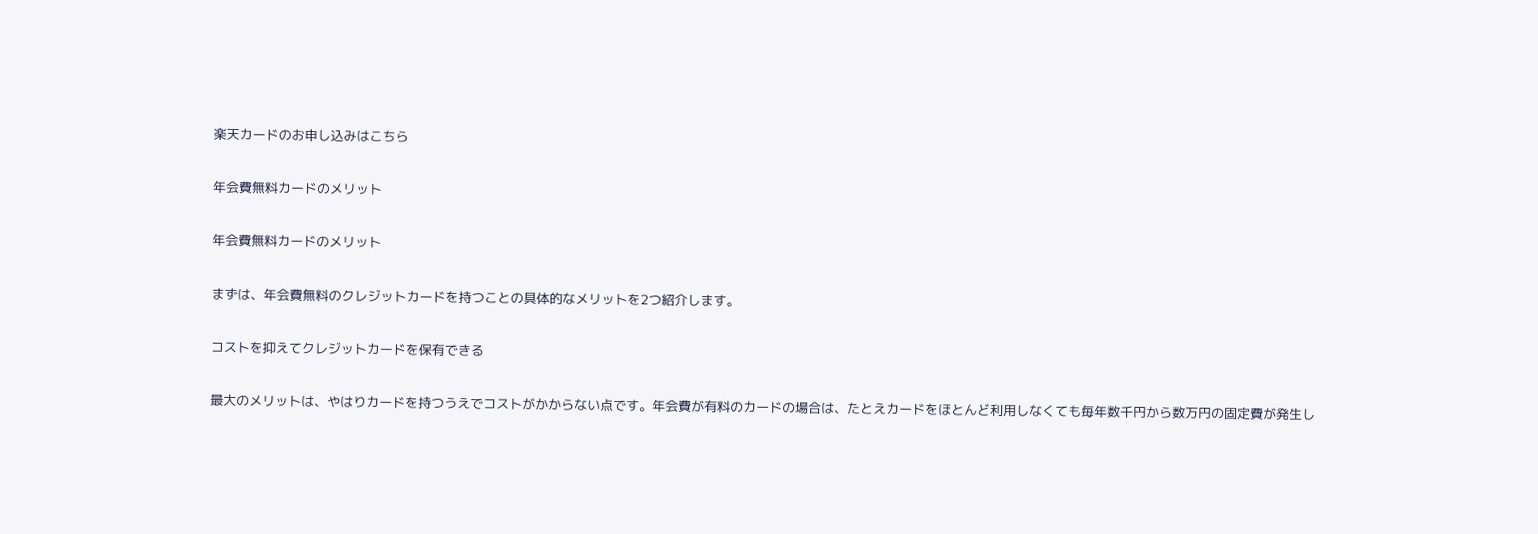楽天カードのお申し込みはこちら

年会費無料カードのメリット

年会費無料カードのメリット

まずは、年会費無料のクレジットカードを持つことの具体的なメリットを2つ紹介します。

コストを抑えてクレジットカードを保有できる

最大のメリットは、やはりカードを持つうえでコストがかからない点です。年会費が有料のカードの場合は、たとえカードをほとんど利用しなくても毎年数千円から数万円の固定費が発生し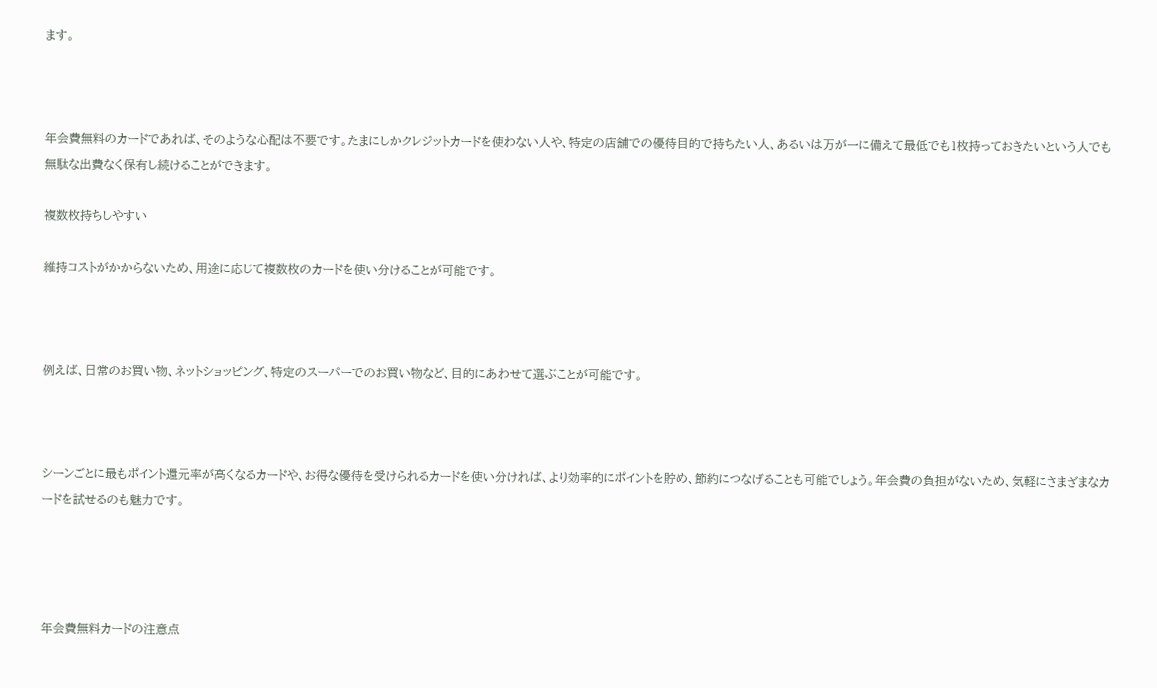ます。



年会費無料のカードであれば、そのような心配は不要です。たまにしかクレジットカードを使わない人や、特定の店舗での優待目的で持ちたい人、あるいは万が一に備えて最低でも1枚持っておきたいという人でも無駄な出費なく保有し続けることができます。

複数枚持ちしやすい

維持コストがかからないため、用途に応じて複数枚のカードを使い分けることが可能です。



例えば、日常のお買い物、ネットショッピング、特定のスーパーでのお買い物など、目的にあわせて選ぶことが可能です。



シーンごとに最もポイント還元率が高くなるカードや、お得な優待を受けられるカードを使い分ければ、より効率的にポイントを貯め、節約につなげることも可能でしょう。年会費の負担がないため、気軽にさまざまなカードを試せるのも魅力です。




年会費無料カードの注意点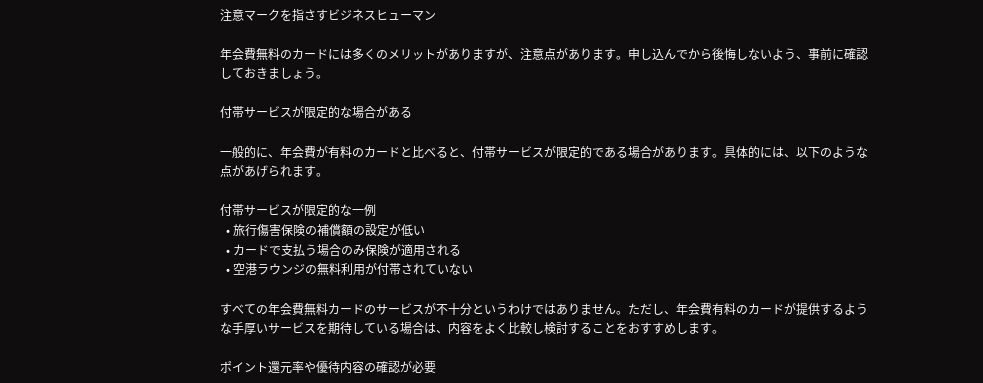注意マークを指さすビジネスヒューマン

年会費無料のカードには多くのメリットがありますが、注意点があります。申し込んでから後悔しないよう、事前に確認しておきましょう。

付帯サービスが限定的な場合がある

一般的に、年会費が有料のカードと比べると、付帯サービスが限定的である場合があります。具体的には、以下のような点があげられます。

付帯サービスが限定的な一例
  • 旅行傷害保険の補償額の設定が低い
  • カードで支払う場合のみ保険が適用される
  • 空港ラウンジの無料利用が付帯されていない

すべての年会費無料カードのサービスが不十分というわけではありません。ただし、年会費有料のカードが提供するような手厚いサービスを期待している場合は、内容をよく比較し検討することをおすすめします。

ポイント還元率や優待内容の確認が必要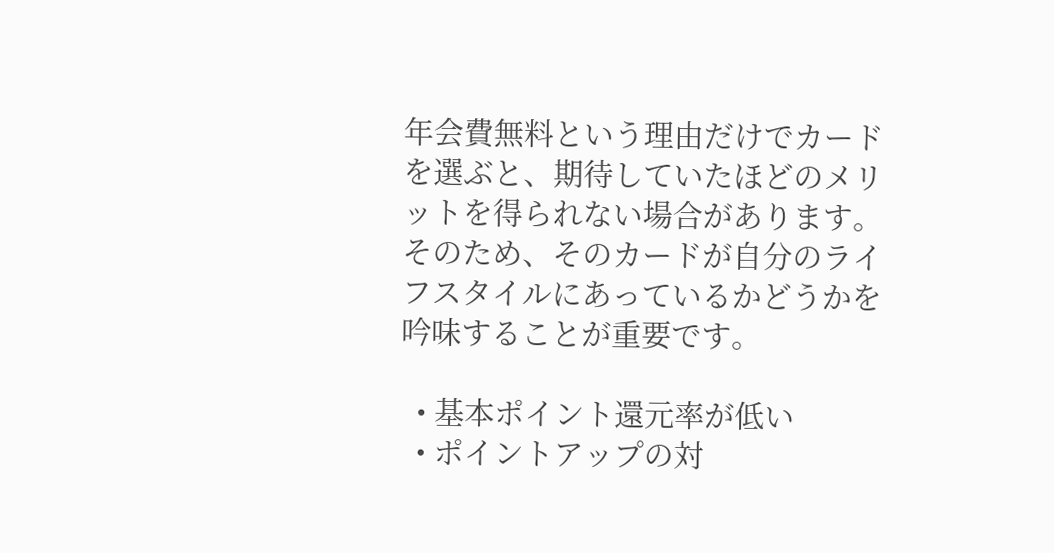年会費無料という理由だけでカードを選ぶと、期待していたほどのメリットを得られない場合があります。そのため、そのカードが自分のライフスタイルにあっているかどうかを吟味することが重要です。

  • 基本ポイント還元率が低い
  • ポイントアップの対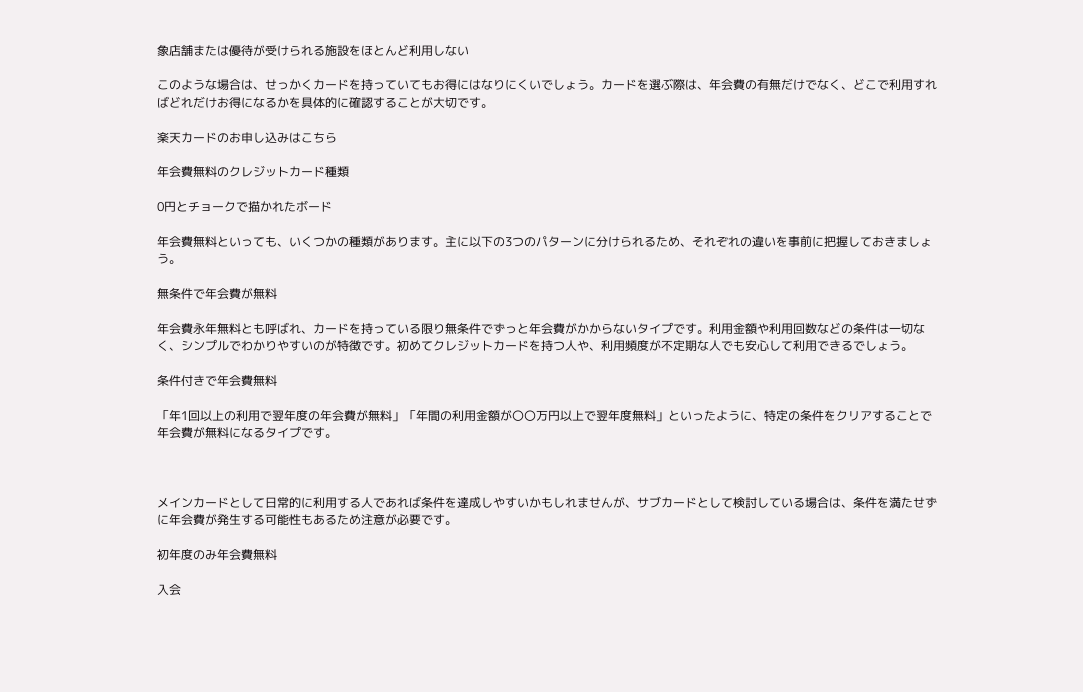象店舗または優待が受けられる施設をほとんど利用しない

このような場合は、せっかくカードを持っていてもお得にはなりにくいでしょう。カードを選ぶ際は、年会費の有無だけでなく、どこで利用すればどれだけお得になるかを具体的に確認することが大切です。

楽天カードのお申し込みはこちら

年会費無料のクレジットカード種類

0円とチョークで描かれたボード

年会費無料といっても、いくつかの種類があります。主に以下の3つのパターンに分けられるため、それぞれの違いを事前に把握しておきましょう。

無条件で年会費が無料

年会費永年無料とも呼ばれ、カードを持っている限り無条件でずっと年会費がかからないタイプです。利用金額や利用回数などの条件は一切なく、シンプルでわかりやすいのが特徴です。初めてクレジットカードを持つ人や、利用頻度が不定期な人でも安心して利用できるでしょう。

条件付きで年会費無料

「年1回以上の利用で翌年度の年会費が無料」「年間の利用金額が〇〇万円以上で翌年度無料」といったように、特定の条件をクリアすることで年会費が無料になるタイプです。



メインカードとして日常的に利用する人であれば条件を達成しやすいかもしれませんが、サブカードとして検討している場合は、条件を満たせずに年会費が発生する可能性もあるため注意が必要です。

初年度のみ年会費無料

入会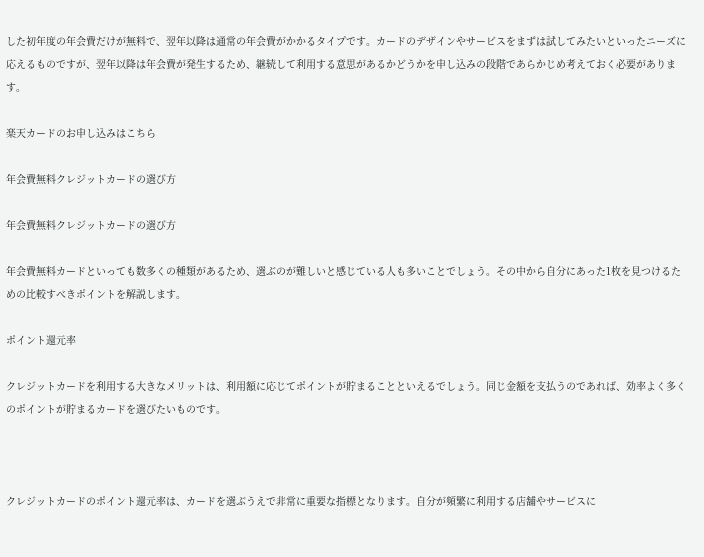した初年度の年会費だけが無料で、翌年以降は通常の年会費がかかるタイプです。カードのデザインやサービスをまずは試してみたいといったニーズに応えるものですが、翌年以降は年会費が発生するため、継続して利用する意思があるかどうかを申し込みの段階であらかじめ考えておく必要があります。

楽天カードのお申し込みはこちら

年会費無料クレジットカードの選び方

年会費無料クレジットカードの選び方

年会費無料カードといっても数多くの種類があるため、選ぶのが難しいと感じている人も多いことでしょう。その中から自分にあった1枚を見つけるための比較すべきポイントを解説します。

ポイント還元率

クレジットカードを利用する大きなメリットは、利用額に応じてポイントが貯まることといえるでしょう。同じ金額を支払うのであれば、効率よく多くのポイントが貯まるカードを選びたいものです。



クレジットカードのポイント還元率は、カードを選ぶうえで非常に重要な指標となります。自分が頻繁に利用する店舗やサービスに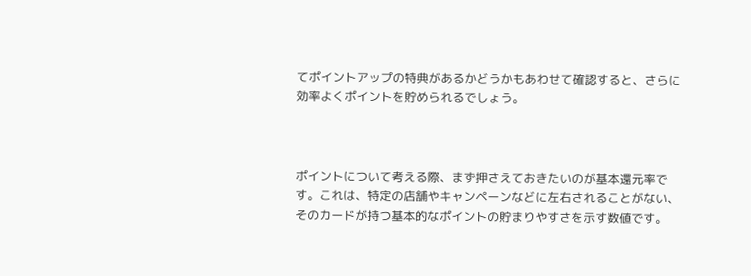てポイントアップの特典があるかどうかもあわせて確認すると、さらに効率よくポイントを貯められるでしょう。



ポイントについて考える際、まず押さえておきたいのが基本還元率です。これは、特定の店舗やキャンペーンなどに左右されることがない、そのカードが持つ基本的なポイントの貯まりやすさを示す数値です。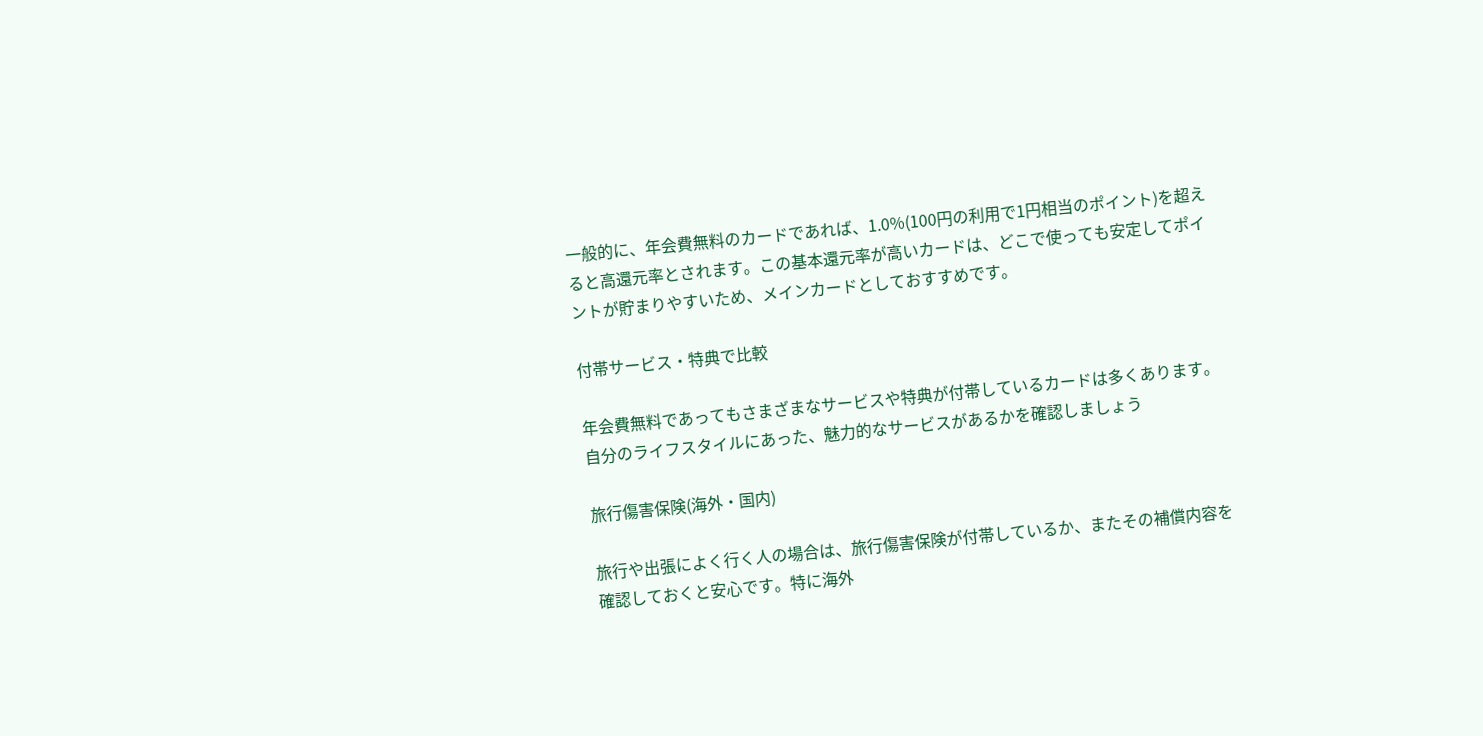一般的に、年会費無料のカードであれば、1.0%(100円の利用で1円相当のポイント)を超えると高還元率とされます。この基本還元率が高いカードは、どこで使っても安定してポイントが貯まりやすいため、メインカードとしておすすめです。

付帯サービス・特典で比較

年会費無料であってもさまざまなサービスや特典が付帯しているカードは多くあります。自分のライフスタイルにあった、魅力的なサービスがあるかを確認しましょう

旅行傷害保険(海外・国内)

旅行や出張によく行く人の場合は、旅行傷害保険が付帯しているか、またその補償内容を確認しておくと安心です。特に海外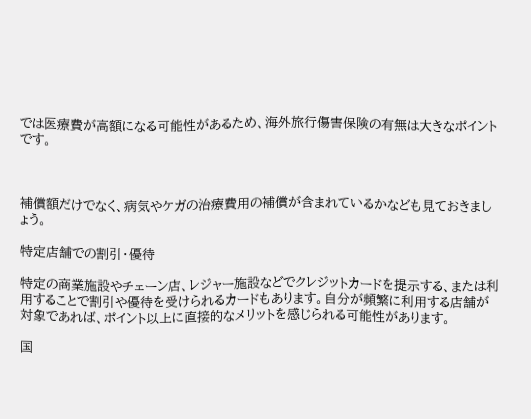では医療費が高額になる可能性があるため、海外旅行傷害保険の有無は大きなポイントです。



補償額だけでなく、病気やケガの治療費用の補償が含まれているかなども見ておきましょう。

特定店舗での割引・優待

特定の商業施設やチェーン店、レジャー施設などでクレジットカードを提示する、または利用することで割引や優待を受けられるカードもあります。自分が頻繁に利用する店舗が対象であれば、ポイント以上に直接的なメリットを感じられる可能性があります。

国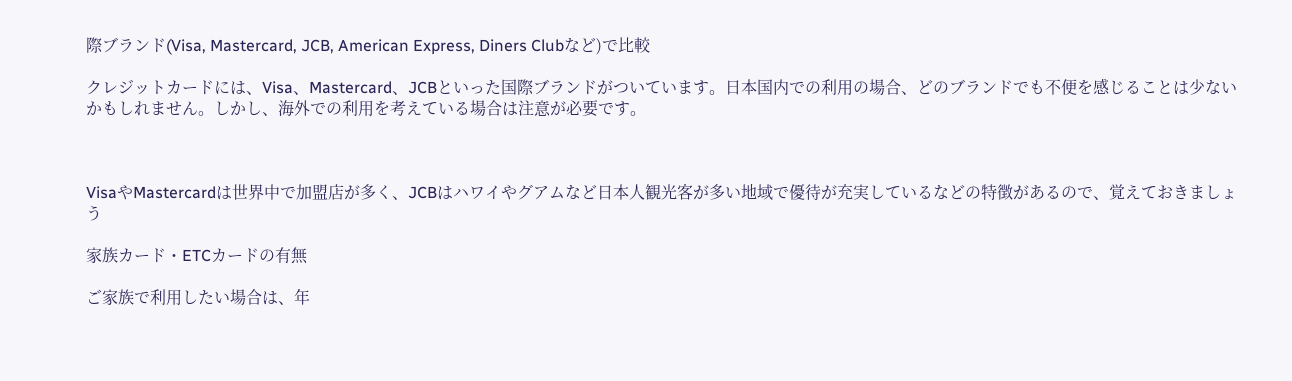際ブランド(Visa, Mastercard, JCB, American Express, Diners Clubなど)で比較

クレジットカードには、Visa、Mastercard、JCBといった国際ブランドがついています。日本国内での利用の場合、どのブランドでも不便を感じることは少ないかもしれません。しかし、海外での利用を考えている場合は注意が必要です。



VisaやMastercardは世界中で加盟店が多く、JCBはハワイやグアムなど日本人観光客が多い地域で優待が充実しているなどの特徴があるので、覚えておきましょう

家族カード・ETCカードの有無

ご家族で利用したい場合は、年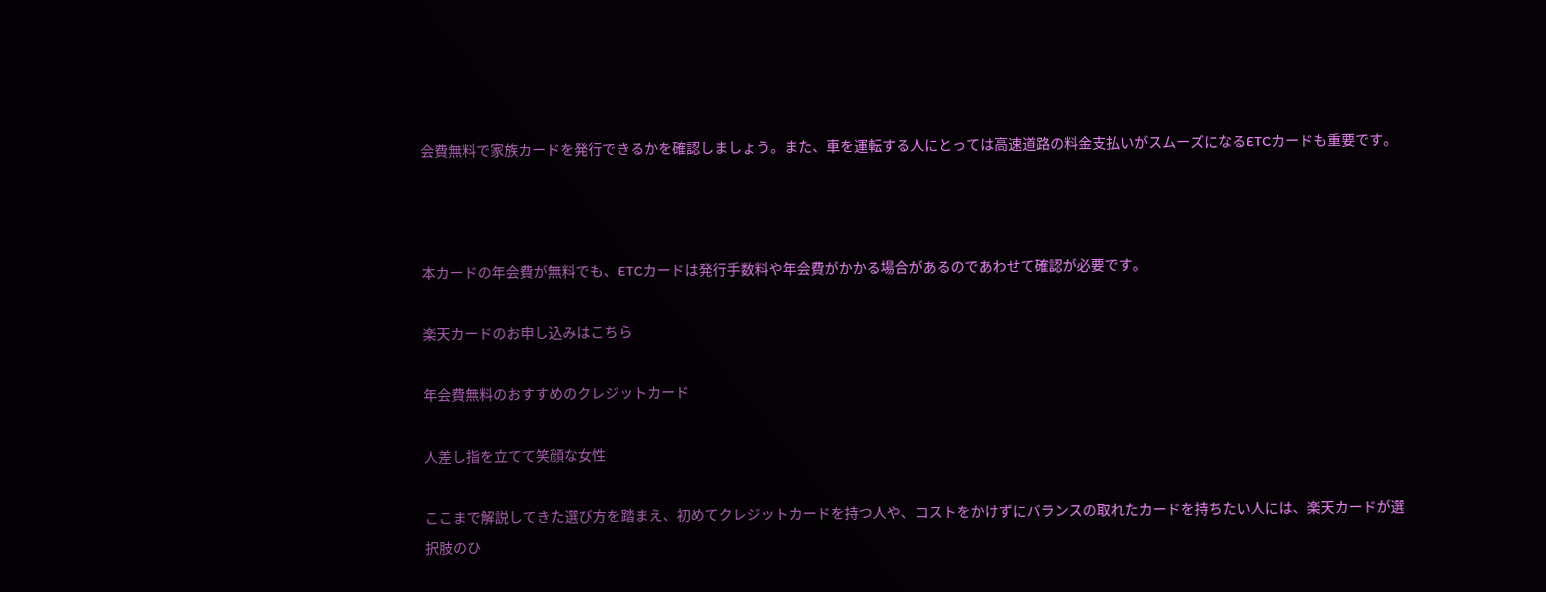会費無料で家族カードを発行できるかを確認しましょう。また、車を運転する人にとっては高速道路の料金支払いがスムーズになるETCカードも重要です。



本カードの年会費が無料でも、ETCカードは発行手数料や年会費がかかる場合があるのであわせて確認が必要です。

楽天カードのお申し込みはこちら

年会費無料のおすすめのクレジットカード

人差し指を立てて笑顔な女性

ここまで解説してきた選び方を踏まえ、初めてクレジットカードを持つ人や、コストをかけずにバランスの取れたカードを持ちたい人には、楽天カードが選択肢のひ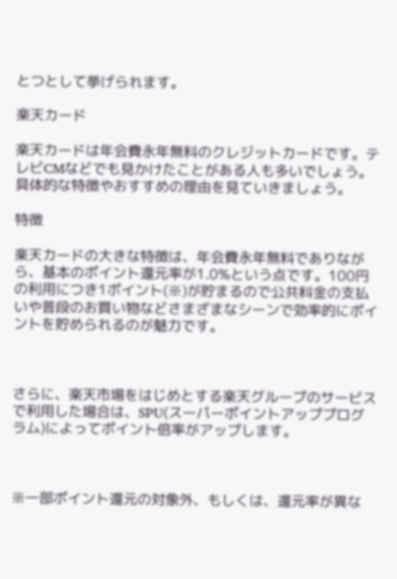とつとして挙げられます。

楽天カード

楽天カードは年会費永年無料のクレジットカードです。テレビCMなどでも見かけたことがある人も多いでしょう。具体的な特徴やおすすめの理由を見ていきましょう。

特徴

楽天カードの大きな特徴は、年会費永年無料でありながら、基本のポイント還元率が1.0%という点です。100円の利用につき1ポイント(※)が貯まるので公共料金の支払いや普段のお買い物などさまざまなシーンで効率的にポイントを貯められるのが魅力です。



さらに、楽天市場をはじめとする楽天グループのサービスで利用した場合は、SPU(スーパーポイントアッププログラム)によってポイント倍率がアップします。



※一部ポイント還元の対象外、もしくは、還元率が異な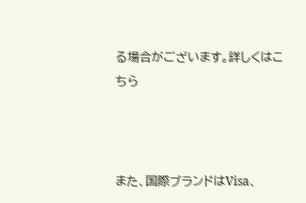る場合がございます。詳しくはこちら



また、国際ブランドはVisa、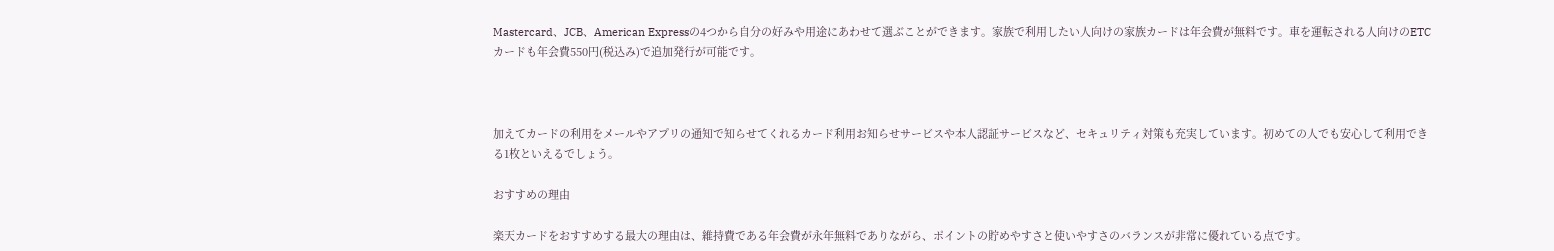Mastercard、JCB、American Expressの4つから自分の好みや用途にあわせて選ぶことができます。家族で利用したい人向けの家族カードは年会費が無料です。車を運転される人向けのETCカードも年会費550円(税込み)で追加発行が可能です。



加えてカードの利用をメールやアプリの通知で知らせてくれるカード利用お知らせサービスや本人認証サービスなど、セキュリティ対策も充実しています。初めての人でも安心して利用できる1枚といえるでしょう。

おすすめの理由

楽天カードをおすすめする最大の理由は、維持費である年会費が永年無料でありながら、ポイントの貯めやすさと使いやすさのバランスが非常に優れている点です。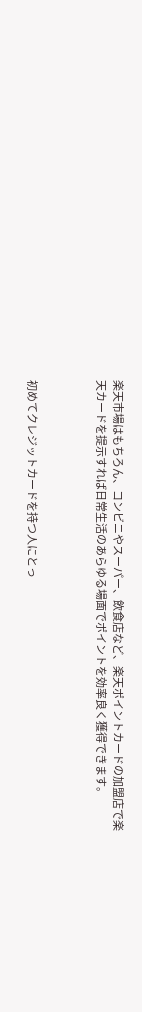楽天市場はもちろん、コンビニやスーパー、飲食店など、楽天ポイントカードの加盟店で楽天カードを提示すれば日常生活のあらゆる場面でポイントを効率良く獲得できます。



初めてクレジットカードを持つ人にとっ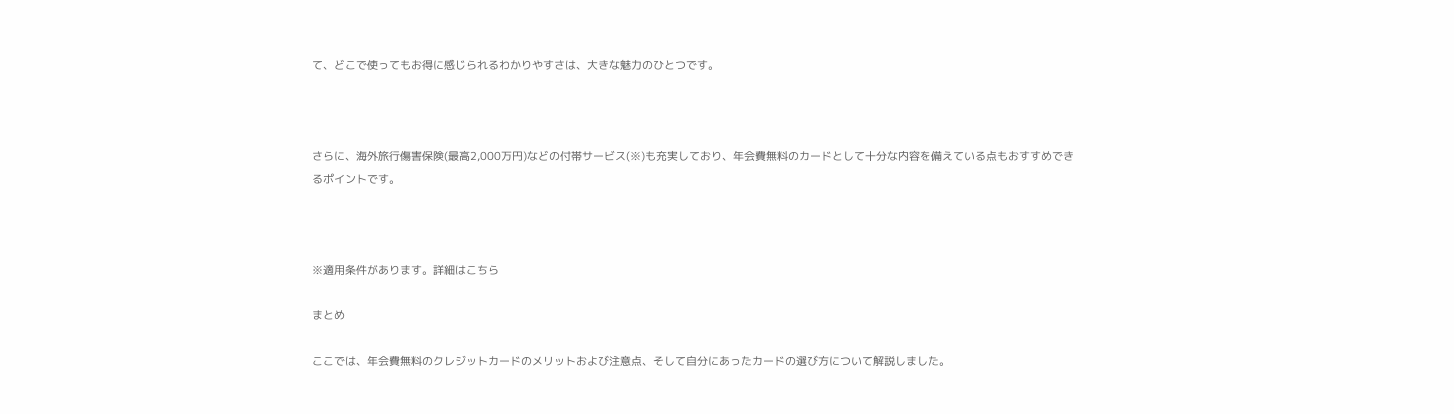て、どこで使ってもお得に感じられるわかりやすさは、大きな魅力のひとつです。



さらに、海外旅行傷害保険(最高2,000万円)などの付帯サービス(※)も充実しており、年会費無料のカードとして十分な内容を備えている点もおすすめできるポイントです。



※適用条件があります。詳細はこちら

まとめ

ここでは、年会費無料のクレジットカードのメリットおよび注意点、そして自分にあったカードの選び方について解説しました。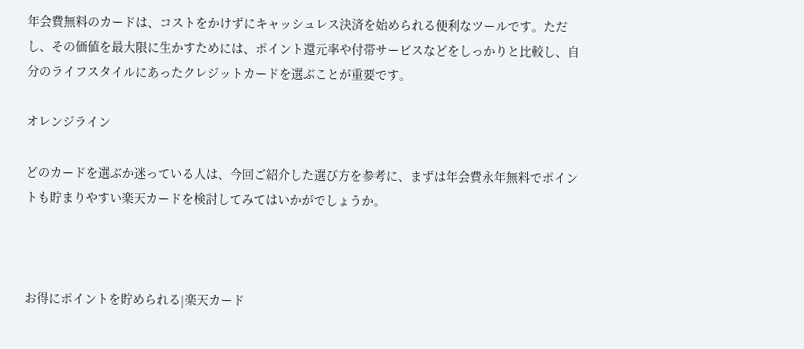年会費無料のカードは、コストをかけずにキャッシュレス決済を始められる便利なツールです。ただし、その価値を最大限に生かすためには、ポイント還元率や付帯サービスなどをしっかりと比較し、自分のライフスタイルにあったクレジットカードを選ぶことが重要です。

オレンジライン

どのカードを選ぶか迷っている人は、今回ご紹介した選び方を参考に、まずは年会費永年無料でポイントも貯まりやすい楽天カードを検討してみてはいかがでしょうか。



お得にポイントを貯められる|楽天カード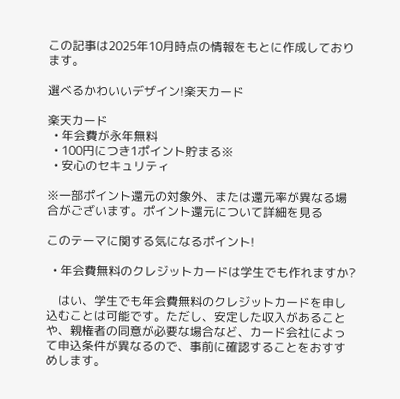この記事は2025年10月時点の情報をもとに作成しております。

選べるかわいいデザイン!楽天カード

楽天カード
  • 年会費が永年無料
  • 100円につき1ポイント貯まる※
  • 安心のセキュリティ

※一部ポイント還元の対象外、または還元率が異なる場合がございます。ポイント還元について詳細を見る

このテーマに関する気になるポイント!

  • 年会費無料のクレジットカードは学生でも作れますか?

    はい、学生でも年会費無料のクレジットカードを申し込むことは可能です。ただし、安定した収入があることや、親権者の同意が必要な場合など、カード会社によって申込条件が異なるので、事前に確認することをおすすめします。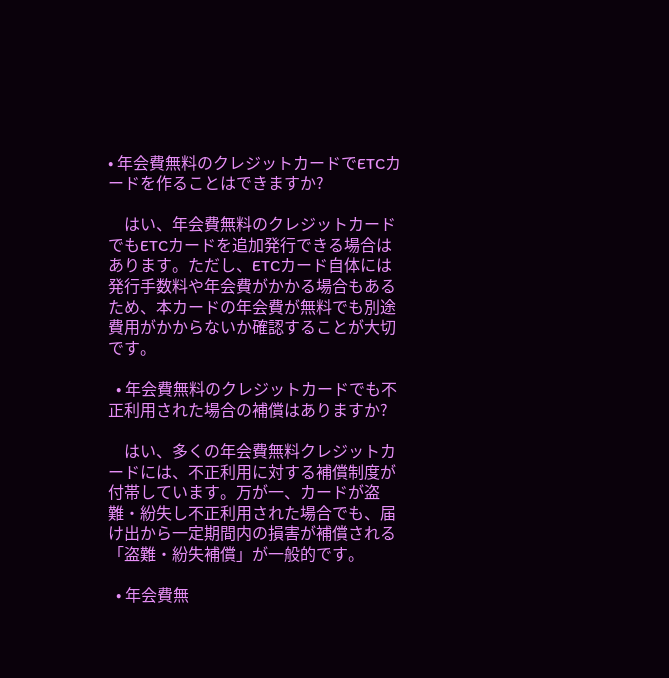• 年会費無料のクレジットカードでETCカードを作ることはできますか?

    はい、年会費無料のクレジットカードでもETCカードを追加発行できる場合はあります。ただし、ETCカード自体には発行手数料や年会費がかかる場合もあるため、本カードの年会費が無料でも別途費用がかからないか確認することが大切です。

  • 年会費無料のクレジットカードでも不正利用された場合の補償はありますか?

    はい、多くの年会費無料クレジットカードには、不正利用に対する補償制度が付帯しています。万が一、カードが盗難・紛失し不正利用された場合でも、届け出から一定期間内の損害が補償される「盗難・紛失補償」が一般的です。

  • 年会費無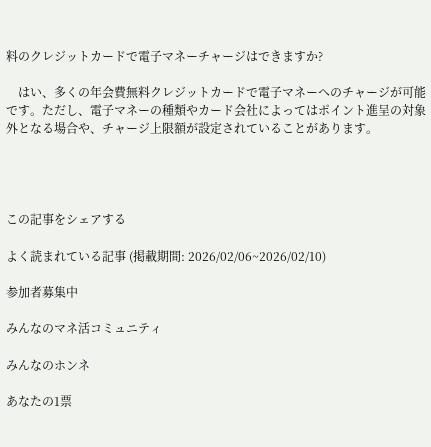料のクレジットカードで電子マネーチャージはできますか?

    はい、多くの年会費無料クレジットカードで電子マネーへのチャージが可能です。ただし、電子マネーの種類やカード会社によってはポイント進呈の対象外となる場合や、チャージ上限額が設定されていることがあります。




この記事をシェアする

よく読まれている記事 (掲載期間: 2026/02/06~2026/02/10)

参加者募集中

みんなのマネ活コミュニティ

みんなのホンネ

あなたの1票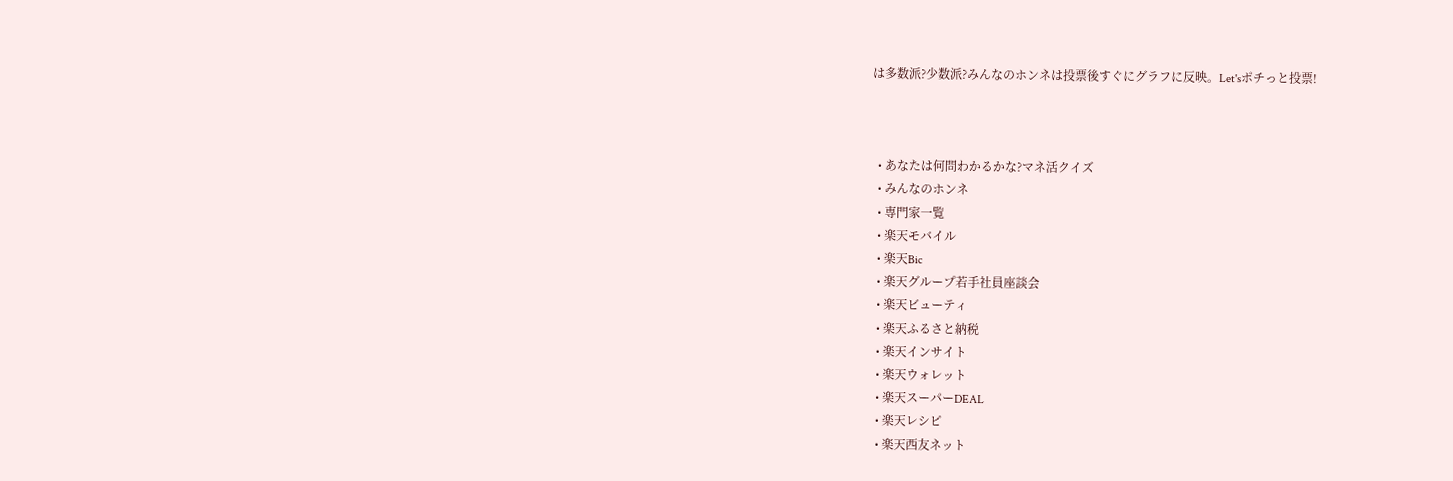は多数派?少数派?みんなのホンネは投票後すぐにグラフに反映。Let'sポチっと投票!



  • あなたは何問わかるかな?マネ活クイズ
  • みんなのホンネ
  • 専門家一覧
  • 楽天モバイル
  • 楽天Bic
  • 楽天グループ若手社員座談会
  • 楽天ビューティ
  • 楽天ふるさと納税
  • 楽天インサイト
  • 楽天ウォレット
  • 楽天スーパーDEAL
  • 楽天レシピ
  • 楽天西友ネット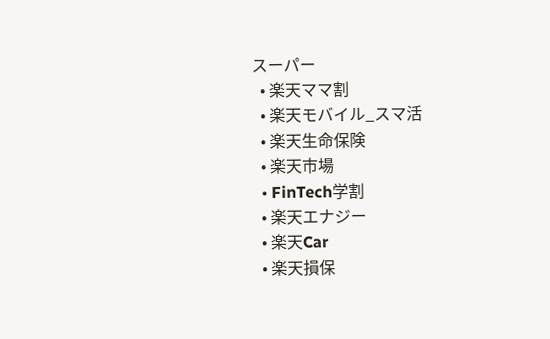スーパー
  • 楽天ママ割
  • 楽天モバイル_スマ活
  • 楽天生命保険
  • 楽天市場
  • FinTech学割
  • 楽天エナジー
  • 楽天Car
  • 楽天損保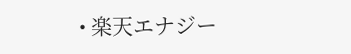• 楽天エナジー